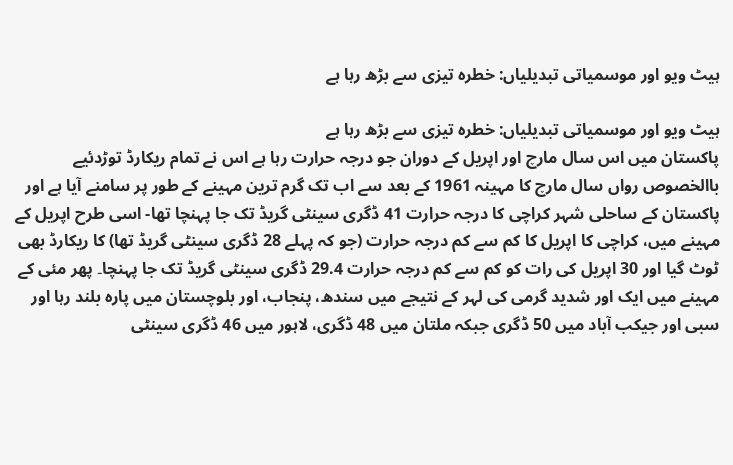ہیٹ ویو اور موسمیاتی تبدیلیاں: خطرہ تیزی سے بڑھ رہا ہے

ہیٹ ویو اور موسمیاتی تبدیلیاں: خطرہ تیزی سے بڑھ رہا ہے
پاکستان میں اس سال مارچ اور اپریل کے دوران جو درجہ حرارت رہا ہے اس نے تمام ریکارڈ توڑدئیے باالخصوص رواں سال مارچ کا مہینہ 1961 کے بعد سے اب تک گرم ترین مہینے کے طور پر سامنے آیا ہے اور پاکستان کے ساحلی شہر کراچی کا درجہ حرارت 41 ڈگری سینٹی گریڈ تک جا پہنچا تھا- اسی طرح اپریل کے مہینے میں، کراچی کا اپریل کا کم سے کم درجہ حرارت (جو کہ پہلے 28 ڈگری سینٹی گریڈ تھا) کا ریکارڈ بھی ٹوٹ گیا اور 30 اپریل کی رات کو کم سے کم درجہ حرارت 29.4 ڈگری سینٹی گریڈ تک جا پہنچا۔ پھر مئی کے مہینے میں ایک اور شدید گرمی کی لہر کے نتیجے میں سندھ، پنجاب، اور بلوچستان میں پارہ بلند رہا اور سبی اور جیکب آباد میں 50 ڈگری جبکہ ملتان میں 48 ڈگری، لاہور میں 46 ڈگری سینٹی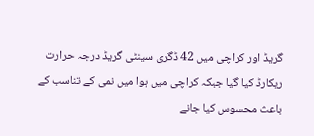گریڈ اور کراچی میں 42 ڈگری سینٹی گریڈ درجہ حرارت ریکارڈ کیا گیا جبکہ کراچی میں ہوا میں نمی کے تناسب کے باعث محسوس کیا جانے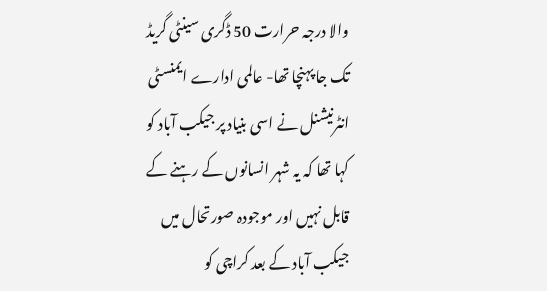والا درجہ حرارت 50 ڈگری سینٹی گریڈ تک جا پہنچا تھا- عالمی ادارے ایمنسٹی انٹرنیشنل نے اسی بنیاد پر جیکب آباد کو کہا تھا کہ یہ شہر انسانوں کے رہنے کے قابل نہیں اور موجودہ صورتحال میں جیکب آباد کے بعد کراچی کو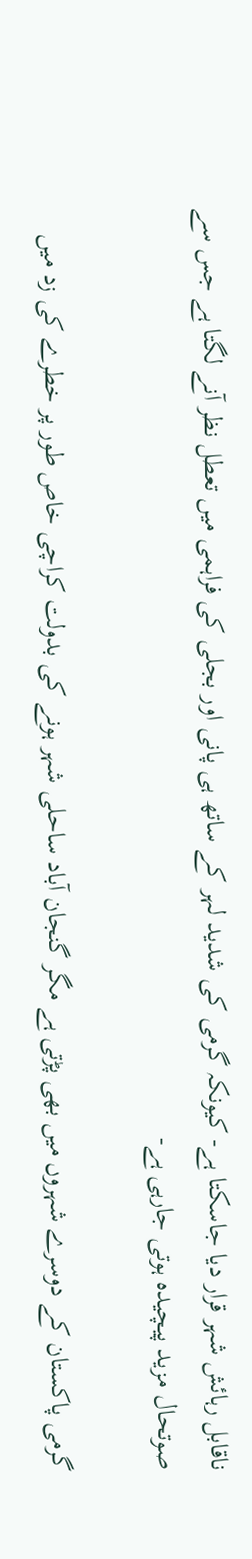ناقابل رہائش شہر قرار دیا جاسکتا ہے- کیونکہ گرمی کی شدید لہر کے ساتھ ہی پانی اور بجلی کی فراہمی میں تعطل نظر آنے لگتا ہے جس سے صوتحال مزید پیچیدہ ہوتی جارہی ہے-

گرمی پاکستان کے دوسرے شہروں میں بھی پڑتی ہے مگر گنجان آباد ساحلی شہر ہونے کی بدولت کراچی خاص طور پر خطرے کی زد میں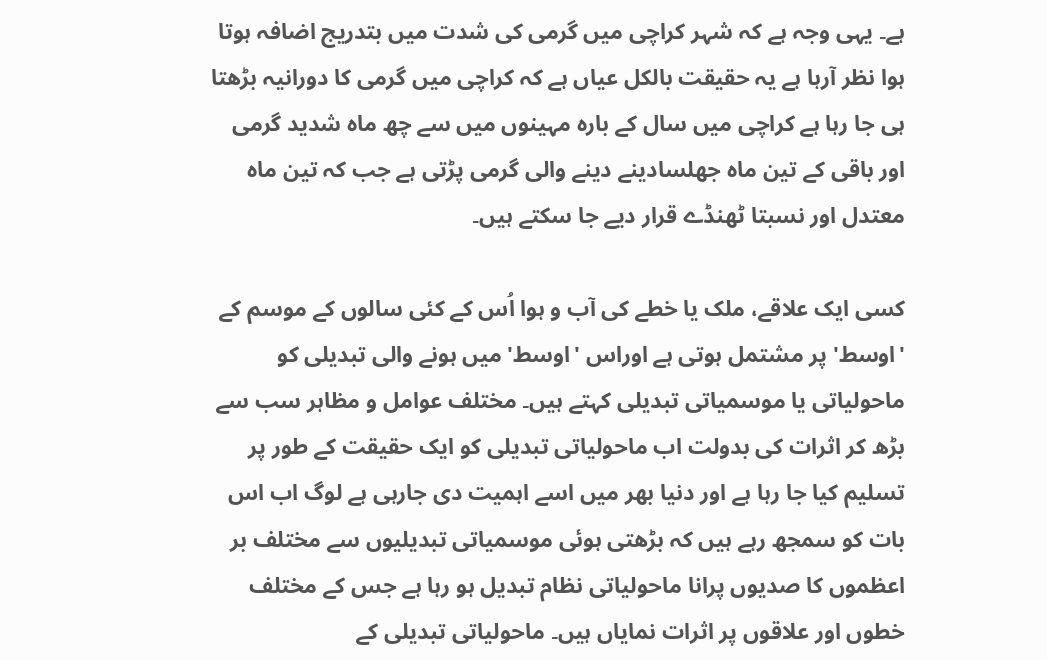ہے۔ یہی وجہ ہے کہ شہر کراچی میں گرمی کی شدت میں بتدریج اضافہ ہوتا ہوا نظر آرہا ہے یہ حقیقت بالکل عیاں ہے کہ کراچی میں گرمی کا دورانیہ بڑھتا ہی جا رہا ہے کراچی میں سال کے بارہ مہینوں میں سے چھ ماہ شدید گرمی اور باقی کے تین ماہ جھلسادینے دینے والی گرمی پڑتی ہے جب کہ تین ماہ معتدل اور نسبتا ٹھنڈے قرار دیے جا سکتے ہیں۔

کسی ایک علاقے، ملک یا خطے کی آب و ہوا اُس کے کئی سالوں کے موسم کے 'اوسط' پر مشتمل ہوتی ہے اوراس 'اوسط' میں ہونے والی تبدیلی کو ماحولیاتی یا موسمیاتی تبدیلی کہتے ہیں۔ مختلف عوامل و مظاہر سب سے بڑھ کر اثرات کی بدولت اب ماحولیاتی تبدیلی کو ایک حقیقت کے طور پر تسلیم کیا جا رہا ہے اور دنیا بھر میں اسے اہمیت دی جارہی ہے لوگ اب اس بات کو سمجھ رہے ہیں کہ بڑھتی ہوئی موسمیاتی تبدیلیوں سے مختلف بر اعظموں کا صدیوں پرانا ماحولیاتی نظام تبدیل ہو رہا ہے جس کے مختلف خطوں اور علاقوں پر اثرات نمایاں ہیں۔ ماحولیاتی تبدیلی کے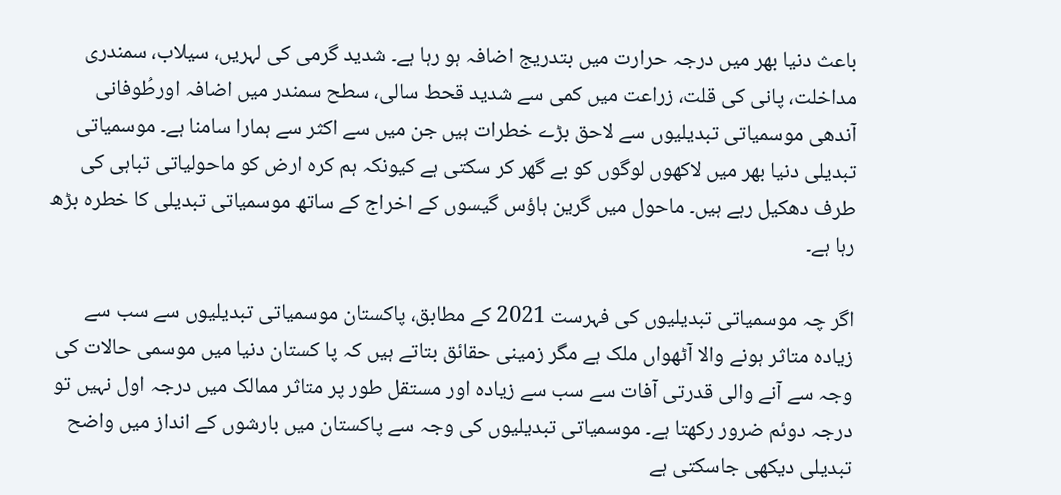باعث دنیا بھر میں درجہ حرارت میں بتدریج اضافہ ہو رہا ہے۔ شدید گرمی کی لہریں، سیلاب، سمندری مداخلت، پانی کی قلت، زراعت میں کمی سے شدید قحط سالی، سطح سمندر میں اضافہ اورطُوفانی آندھی موسمیاتی تبدیلیوں سے لاحق بڑے خطرات ہیں جن میں سے اکثر سے ہمارا سامنا ہے۔ موسمیاتی تبدیلی دنیا بھر میں لاکھوں لوگوں کو بے گھر کر سکتی ہے کیونکہ ہم کرہ ارض کو ماحولیاتی تباہی کی طرف دھکیل رہے ہیں۔ ماحول میں گرین ہاؤس گیسوں کے اخراج کے ساتھ موسمیاتی تبدیلی کا خطرہ بڑھ رہا ہے۔

اگر چہ موسمیاتی تبدیلیوں کی فہرست 2021 کے مطابق، پاکستان موسمیاتی تبدیلیوں سے سب سے زیادہ متاثر ہونے والا آٹھواں ملک ہے مگر زمینی حقائق بتاتے ہیں کہ پا کستان دنیا میں موسمی حالات کی وجہ سے آنے والی قدرتی آفات سے سب سے زیادہ اور مستقل طور پر متاثر ممالک میں درجہ اول نہیں تو درجہ دوئم ضرور رکھتا ہے۔ موسمیاتی تبدیلیوں کی وجہ سے پاکستان میں بارشوں کے انداز میں واضح تبدیلی دیکھی جاسکتی ہے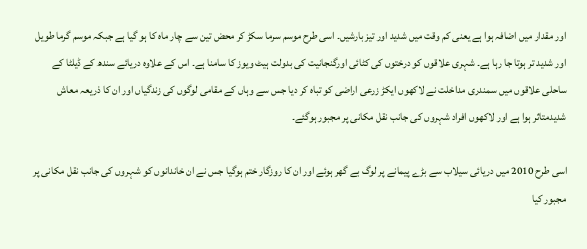اور مقدار میں اضافہ ہوا ہے یعنی کم وقت میں شدید اور تیز بارشیں۔ اسی طرح موسم سرما سکڑ کر محض تین سے چار ماہ کا ہو گیا ہے جبکہ موسم گرما طویل اور شدید تر ہوتا جا رہا ہے۔ شہری علاقوں کو درختوں کی کٹائی اورگنجانیت کی بدولت ہیٹ ویوز کا سامنا ہے۔ اس کے علاوہ دریائے سندھ کے ڈیلٹا کے ساحلی علاقوں میں سمندری مداخلت نے لاکھوں ایکڑ زرعی اراضی کو تباہ کر دیا جس سے وہاں کے مقامی لوگوں کی زندگیاں اور ان کا ذریعہ معاش شدیدمتاثر ہوا ہے اور لاکھوں افراد شہروں کی جانب نقل مکانی پر مجبور ہوگئے۔

اسی طرح 2010 میں دریائی سیلاب سے بڑے پیمانے پر لوگ بے گھر ہوئے اور ان کا روزگار ختم ہوگیا جس نے ان خاندانوں کو شہروں کی جانب نقل مکانی پر مجبور کیا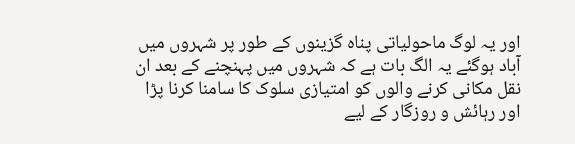اور یہ لوگ ماحولیاتی پناہ گزینوں کے طور پر شہروں میں آباد ہوگئے یہ الگ بات ہے کہ شہروں میں پہنچنے کے بعد ان نقل مکانی کرنے والوں کو امتیازی سلوک کا سامنا کرنا پڑا اور رہائش و روزگار کے لیے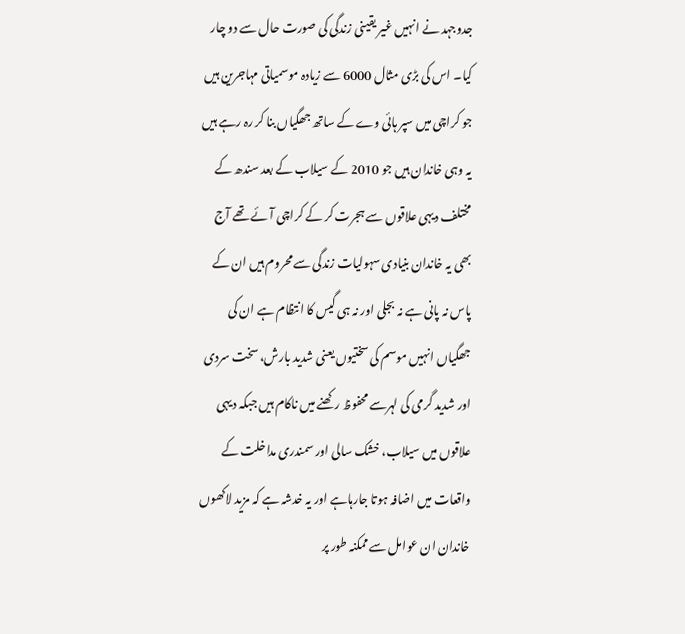جدوجہد نے انہیں غیر یقینی زندگی کی صورت حال سے دو چار کیا۔ اس کی بڑی مثال 6000 سے زیادہ موسمیاتی مہاجرین ہیں جو کراچی میں سپر ہائی وے کے ساتھ جھگیاں بنا کر رہ رہے ہیں یہ وہی خاندان ہیں جو 2010 کے سیلاب کے بعد سندھ کے مختلف دیہی علاقوں سے ہجرت کر کے کراچی آئے تھے آج بھی یہ خاندان بنیادی سہولیات زندگی سے محروم ہیں ان کے پاس نہ پانی ہے نہ بجلی اور نہ ہی گیس کا انتظام ہے ان کی جھگیاں انہیں موسم کی سختیوں یعنی شدید بارش، سخت سردی اور شدید گرمی کی لہرسے محفوظ رکھنے میں ناکام ہیں جبکہ دیہی علاقوں میں سیلاب، خشک سالی اور سمندری مداخلت کے واقعات میں اضافہ ہوتا جارہاہے اور یہ خدشہ ہے کہ مزید لاکھوں خاندان ان عوامل سے ممکنہ طور پر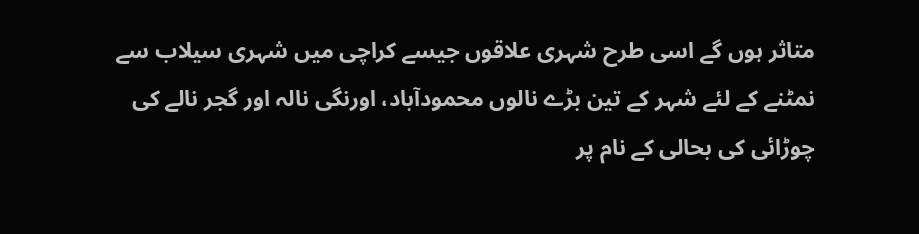متاثر ہوں گے اسی طرح شہری علاقوں جیسے کراچی میں شہری سیلاب سے نمٹنے کے لئے شہر کے تین بڑے نالوں محمودآباد، اورنگی نالہ اور گجر نالے کی چوڑائی کی بحالی کے نام پر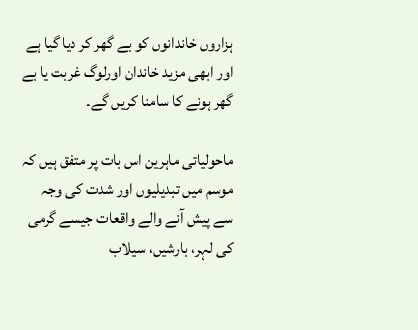ہزاروں خاندانوں کو بے گھر کر دیا گیا ہے اور ابھی مزید خاندان اورلوگ غربت یا بے گھر ہونے کا سامنا کریں گے۔

ماحولیاتی ماہرین اس بات پر متفق ہیں کہ موسم میں تبدیلیوں اور شدت کی وجہ سے پیش آنے والے واقعات جیسے گرمی کی لہر، بارشیں، سیلاب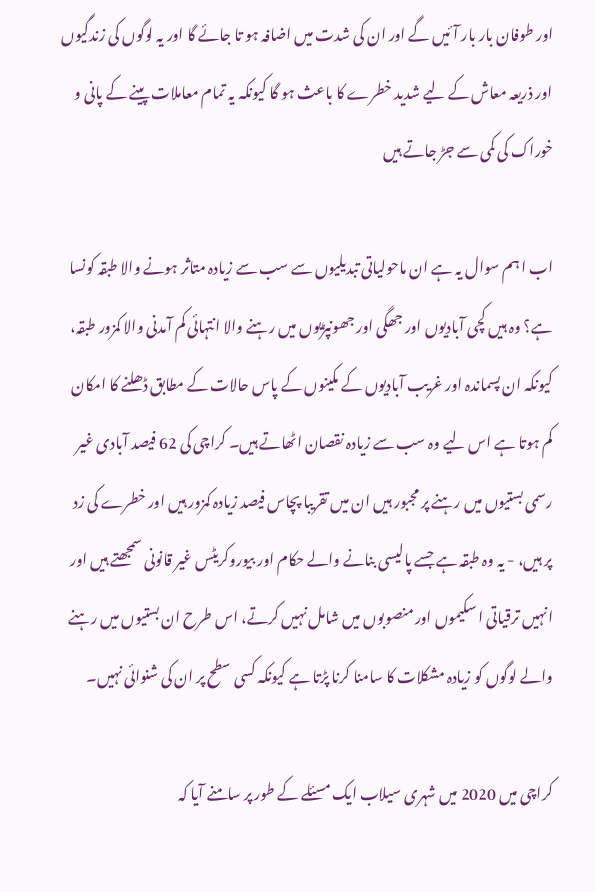اور طوفان بار بار آئیں گے اور ان کی شدت میں اضافہ ہو تا جائے گا اور یہ لوگوں کی زندگیوں اور ذریعہ معاش کے لیے شدید خطرے کا باعث ہو گا کیونکہ یہ تمام معاملات پینے کے پانی و خوراک کی کمی سے جڑ جاتے ہیں

اب ا ہم سوال یہ ہے ان ماحولیاتی تبدیلیوں سے سب سے زیادہ متاثر ہونے والا طبقہ کونسا ہے؟ وہ ہیں کچی آبادیوں اور جھگی اور جھونپڑیوں میں رہنے والا انتہائی کم آمدنی والا کمزور طبقہ، کیونکہ ان پسماندہ اور غریب آبادیوں کے مکینوں کے پاس حالات کے مطابق ڈھلنے کا امکان کم ہوتا ہے اس لیے وہ سب سے زیادہ نقصان اٹھاتے ہیں۔ کراچی کی 62 فیصد آبادی غیر رسمی بستیوں میں رہنے پر مجبور ہیں ان میں تقریبا پچاس فیصد زیادہ کمزور ہیں اور خطرے کی زد پر ہیں، - یہ وہ طبقہ ہے جسے پالیسی بنانے والے حکام اور بیوروکریٹس غیر قانونی سمجھتے ہیں اور انہیں ترقیاتی ا سکیموں اور منصوبوں میں شامل نہیں کرتے، اس طرح ان بستیوں میں رہنے والے لوگوں کو زیادہ مشکلات کا سامنا کرنا پڑتا ہے کیونکہ کسی سطح پر ان کی شنوائی نہیں۔

کراچی میں 2020 میں شہری سیلاب ایک مسئلے کے طور پر سامنے آیا کہ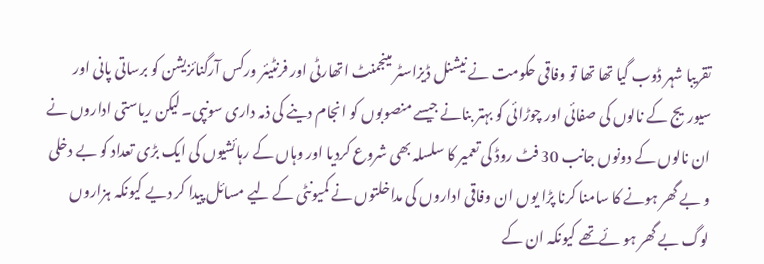تقریبا شہر ڈوب گیا تھا تھا تو وفاقی حکومت نے نیشنل ڈیزاسٹر مینجمنٹ اتھارٹی اور فرنٹیئر ورکس آرگنائزیشن کو برساتی پانی اور سیوریج کے نالوں کی صفائی اور چوڑائی کو بہتر بنانے جیسے منصوبوں کو انجام دینے کی ذمہ داری سونپی۔ لیکن ریاستی اداروں نے ان نالوں کے دونوں جانب 30 فٹ روڈ کی تعمیر کا سلسلہ بھی شروع کردیا اور وہاں کے رہائشیوں کی ایک بڑی تعداد کو بے دخلی و بے گھر ہونے کا سامنا کرنا پڑا یوں ان وفاقی اداروں کی مداخلتوں نے کمیونٹی کے لیے مسائل پیدا کر دیے کیونکہ ہزاروں لوگ بے گھر ہو ئےتھے کیونکہ ان کے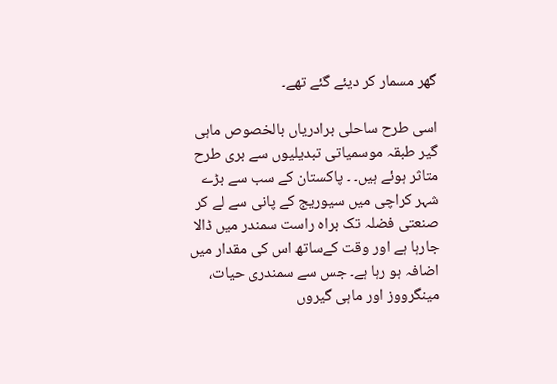گھر مسمار کر دیئے گئے تھے۔

اسی طرح ساحلی برادریاں بالخصوص ماہی گیر طبقہ موسمیاتی تبدیلیوں سے بری طرح متاثر ہوئے ہیں۔ ۔ پاکستان کے سب سے بڑے شہر کراچی میں سیوریج کے پانی سے لے کر صنعتی فضلہ تک براہ راست سمندر میں ڈالا جارہا ہے اور وقت کےساتھ اس کی مقدار میں اضافہ ہو رہا ہے۔ جس سے سمندری حیات، مینگرووز اور ماہی گیروں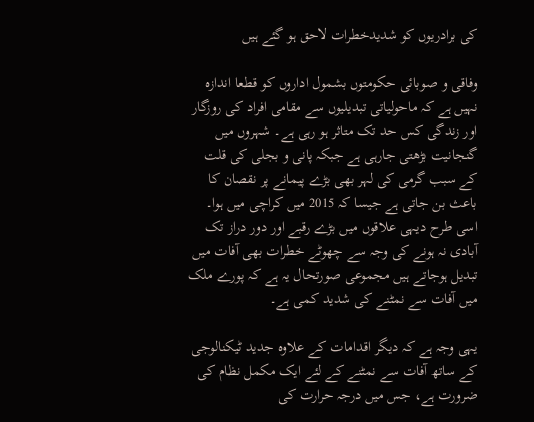کی برادریوں کو شدیدخطرات لاحق ہو گئے ہیں

وفاقی و صوبائی حکومتوں بشمول اداروں کو قطعا اندازہ نہیں ہے کہ ماحولیاتی تبدیلیوں سے مقامی افراد کی روزگار اور زندگی کس حد تک متاثر ہو رہی ہے۔ شہروں میں گنجانیت بڑھتی جارہی ہے جبکہ پانی و بجلی کی قلت کے سبب گرمی کی لہر بھی بڑے پیمانے پر نقصان کا باعث بن جاتی ہے جیسا کہ 2015 میں کراچی میں ہوا۔ اسی طرح دیہی علاقوں میں بڑے رقبے اور دور دراز تک آبادی نہ ہونے کی وجہ سے چھوٹے خطرات بھی آفات میں تبدیل ہوجاتے ہیں مجموعی صورتحال یہ ہے کہ پورے ملک میں آفات سے نمٹنے کی شدید کمی ہے۔

یہی وجہ ہے کہ دیگر اقدامات کے علاوہ جدید ٹیکنالوجی کے ساتھ آفات سے نمٹنے کے لئے ایک مکمل نظام کی ضرورت ہے، جس میں درجہ حرارت کی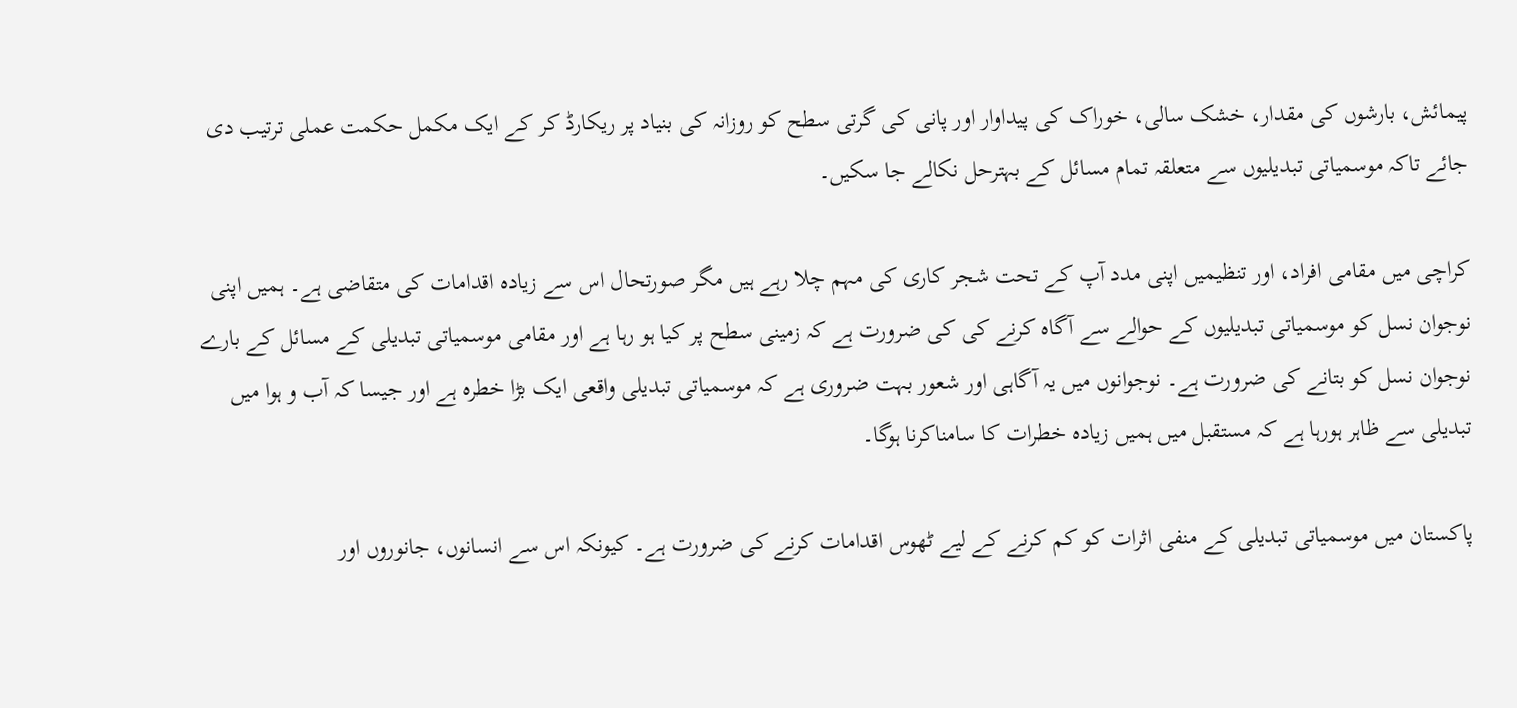پیمائش، بارشوں کی مقدار، خشک سالی، خوراک کی پیداوار اور پانی کی گرتی سطح کو روزانہ کی بنیاد پر ریکارڈ کر کے ایک مکمل حکمت عملی ترتیب دی جائے تاکہ موسمیاتی تبدیلیوں سے متعلقہ تمام مسائل کے بہترحل نکالے جا سکیں۔

کراچی میں مقامی افراد، اور تنظیمیں اپنی مدد آپ کے تحت شجر کاری کی مہم چلا رہے ہیں مگر صورتحال اس سے زیادہ اقدامات کی متقاضی ہے۔ ہمیں اپنی نوجوان نسل کو موسمیاتی تبدیلیوں کے حوالے سے آگاہ کرنے کی کی ضرورت ہے کہ زمینی سطح پر کیا ہو رہا ہے اور مقامی موسمیاتی تبدیلی کے مسائل کے بارے نوجوان نسل کو بتانے کی ضرورت ہے۔ نوجوانوں میں یہ آگاہی اور شعور بہت ضروری ہے کہ موسمیاتی تبدیلی واقعی ایک بڑا خطرہ ہے اور جیسا کہ آب و ہوا میں تبدیلی سے ظاہر ہورہا ہے کہ مستقبل میں ہمیں زیادہ خطرات کا سامناکرنا ہوگا۔

پاکستان میں موسمیاتی تبدیلی کے منفی اثرات کو کم کرنے کے لیے ٹھوس اقدامات کرنے کی ضرورت ہے۔ کیونکہ اس سے انسانوں، جانوروں اور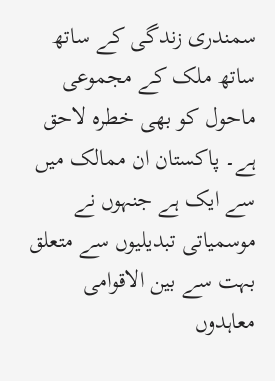سمندری زندگی کے ساتھ ساتھ ملک کے مجموعی ماحول کو بھی خطرہ لاحق ہے۔ پاکستان ان ممالک میں سے ایک ہے جنہوں نے موسمیاتی تبدیلیوں سے متعلق بہت سے بین الاقوامی معاہدوں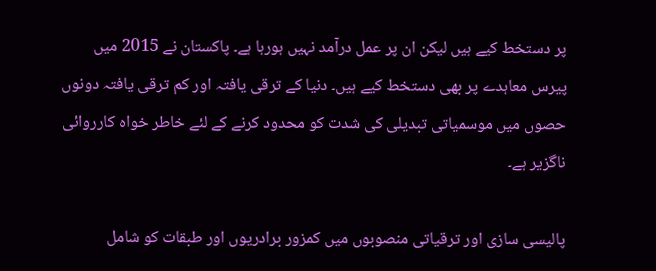پر دستخط کیے ہیں لیکن ان پر عمل درآمد نہیں ہورہا ہے۔ پاکستان نے 2015 میں پیرس معاہدے پر بھی دستخط کیے ہیں۔ دنیا کے ترقی یافتہ اور کم ترقی یافتہ دونوں حصوں میں موسمیاتی تبدیلی کی شدت کو محدود کرنے کے لئے خاطر خواہ کارروائی ناگزیر ہے۔

پالیسی سازی اور ترقیاتی منصوبوں میں کمزور برادریوں اور طبقات کو شامل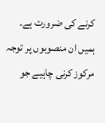کرنے کی ضرورت ہے۔ ہمیں ان منصوبوں پر توجہ مرکوز کرنی چاہیے جو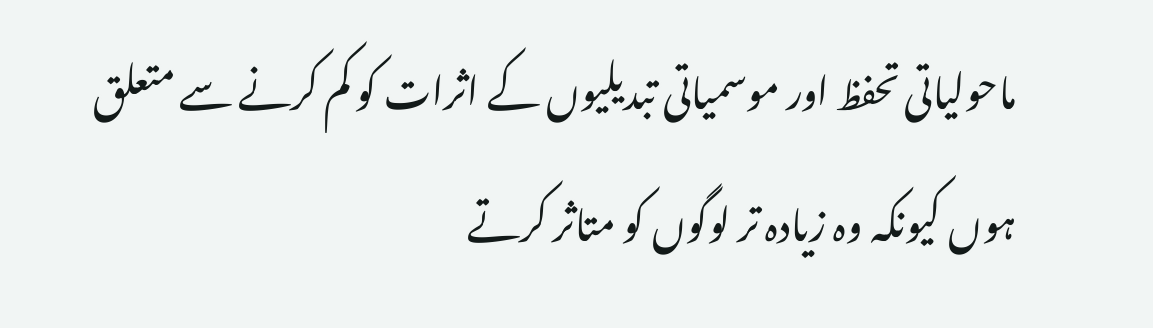ماحولیاتی تحفظ اور موسمیاتی تبدیلیوں کے اثرات کو کم کرنے سے متعلق ہوں کیونکہ وہ زیادہ تر لوگوں کو متاثر کرتے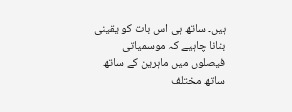ہیں۔ ساتھ ہی اس بات کو یقینی بنانا چاہیے کہ موسمیاتی فیصلوں میں ماہرین کے ساتھ ساتھ مختلف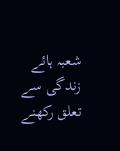شعبہ ہائے زندگی سے تعلق رکھنے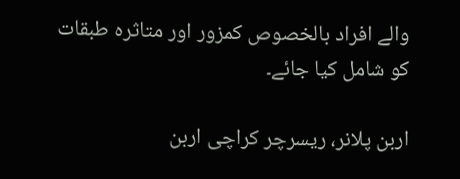والے افراد بالخصوص کمزور اور متاثرہ طبقات کو شامل کیا جائے۔

اربن پلانر، ریسرچر کراچی اربن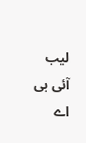لیب آئی بی اے